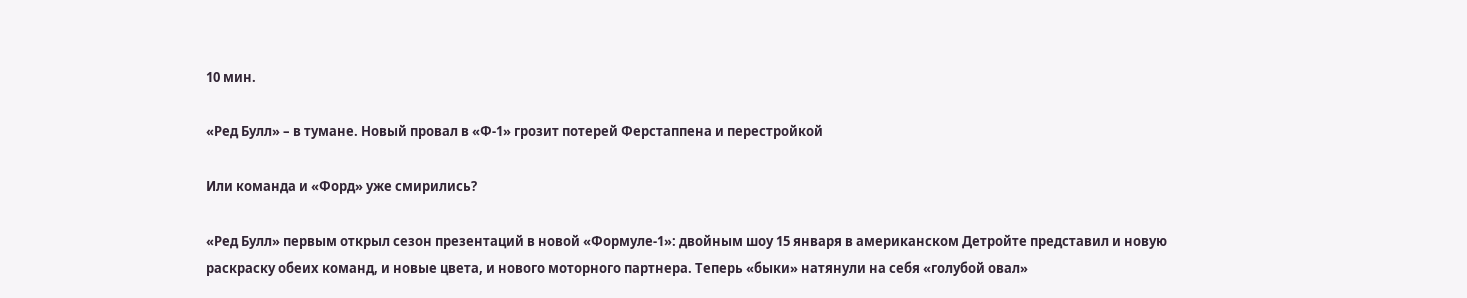10 мин.

«Ред Булл» – в тумане. Новый провал в «Ф-1» грозит потерей Ферстаппена и перестройкой

Или команда и «Форд» уже смирились?

«Ред Булл» первым открыл сезон презентаций в новой «Формуле-1»: двойным шоу 15 января в американском Детройте представил и новую раскраску обеих команд, и новые цвета, и нового моторного партнера. Теперь «быки» натянули на себя «голубой овал»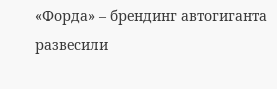«Форда» – брендинг автогиганта развесили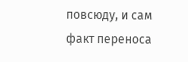повсюду, и сам факт переноса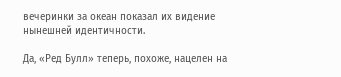вечеринки за океан показал их видение нынешней идентичности.

Да, «Ред Булл» теперь, похоже, нацелен на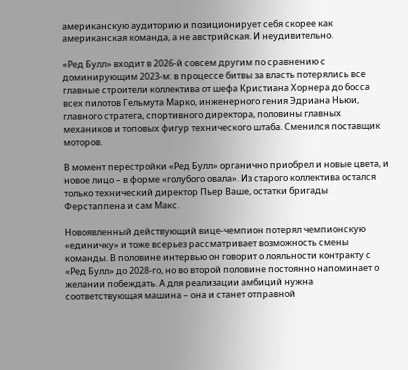американскую аудиторию и позиционирует себя скорее как американская команда, а не австрийская. И неудивительно.

«Ред Булл» входит в 2026-й совсем другим по сравнению с доминирующим 2023-м: в процессе битвы за власть потерялись все главные строители коллектива от шефа Кристиана Хорнера до босса всех пилотов Гельмута Марко, инженерного гения Эдриана Ньюи, главного стратега, спортивного директора, половины главных механиков и топовых фигур технического штаба. Сменился поставщик моторов.

В момент перестройки «Ред Булл» органично приобрел и новые цвета, и новое лицо – в форме «голубого овала». Из старого коллектива остался только технический директор Пьер Ваше, остатки бригады Ферстаппена и сам Макс.

Новоявленный действующий вице-чемпион потерял чемпионскую «единичку» и тоже всерьез рассматривает возможность смены команды. В половине интервью он говорит о лояльности контракту с «Ред Булл» до 2028-го, но во второй половине постоянно напоминает о желании побеждать. А для реализации амбиций нужна соответствующая машина – она и станет отправной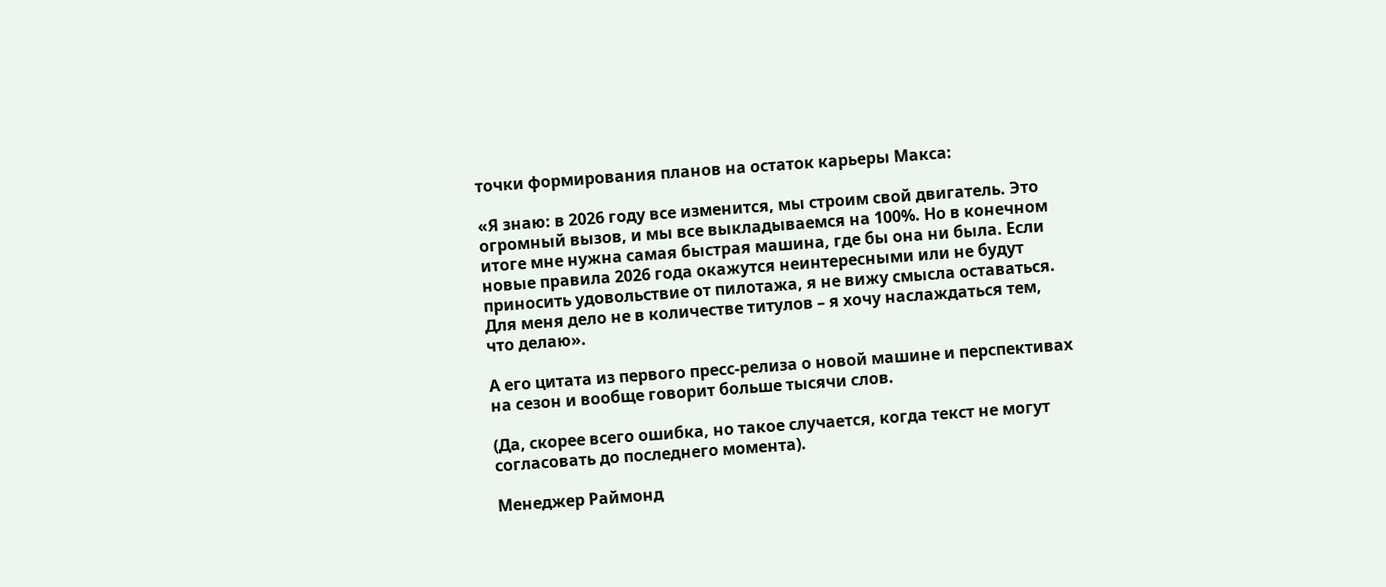точки формирования планов на остаток карьеры Макса:

«Я знаю: в 2026 году все изменится, мы строим свой двигатель. Это огромный вызов, и мы все выкладываемся на 100%. Но в конечном итоге мне нужна самая быстрая машина, где бы она ни была. Если новые правила 2026 года окажутся неинтересными или не будут приносить удовольствие от пилотажа, я не вижу смысла оставаться. Для меня дело не в количестве титулов – я хочу наслаждаться тем, что делаю».

А его цитата из первого пресс-релиза о новой машине и перспективах на сезон и вообще говорит больше тысячи слов.

(Да, скорее всего ошибка, но такое случается, когда текст не могут согласовать до последнего момента).

Менеджер Раймонд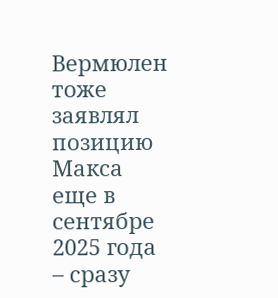Вермюлен тоже заявлял позицию Макса еще в сентябре 2025 года – сразу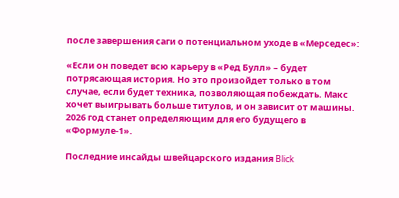после завершения саги о потенциальном уходе в «Мерседес»:

«Если он поведет всю карьеру в «Ред Булл» – будет потрясающая история. Но это произойдет только в том случае, если будет техника, позволяющая побеждать. Макс хочет выигрывать больше титулов, и он зависит от машины. 2026 год станет определяющим для его будущего в «Формуле-1».

Последние инсайды швейцарского издания Blick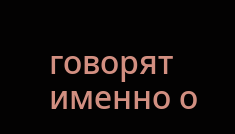говорят именно о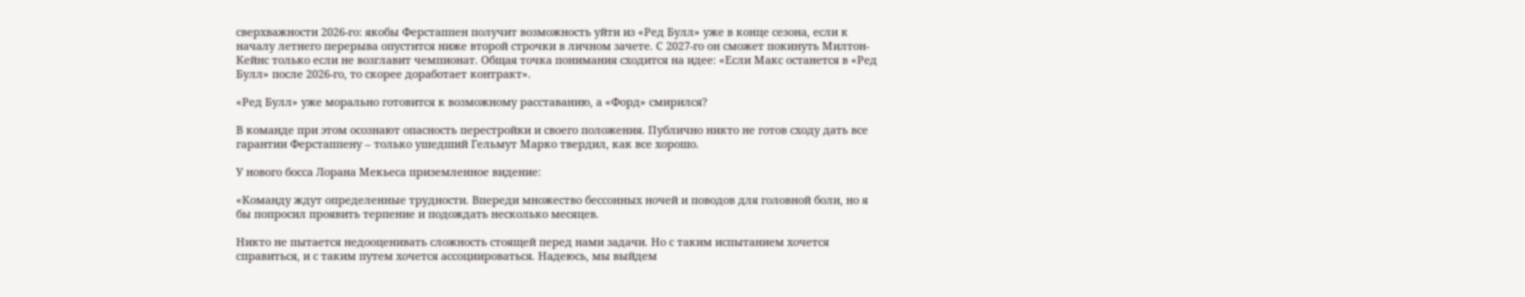сверхважности 2026-го: якобы Ферстаппен получит возможность уйти из «Ред Булл» уже в конце сезона, если к началу летнего перерыва опустится ниже второй строчки в личном зачете. С 2027-го он сможет покинуть Милтон-Кейнс только если не возглавит чемпионат. Общая точка понимания сходится на идее: «Если Макс останется в «Ред Булл» после 2026-го, то скорее доработает контракт».

«Ред Булл» уже морально готовится к возможному расставанию, а «Форд» смирился?

В команде при этом осознают опасность перестройки и своего положения. Публично никто не готов сходу дать все гарантии Ферстаппену – только ушедший Гельмут Марко твердил, как все хорошо.

У нового босса Лорана Мекьеса приземленное видение:

«Команду ждут определенные трудности. Впереди множество бессонных ночей и поводов для головной боли, но я бы попросил проявить терпение и подождать несколько месяцев.

Никто не пытается недооценивать сложность стоящей перед нами задачи. Но с таким испытанием хочется справиться, и с таким путем хочется ассоциироваться. Надеюсь, мы выйдем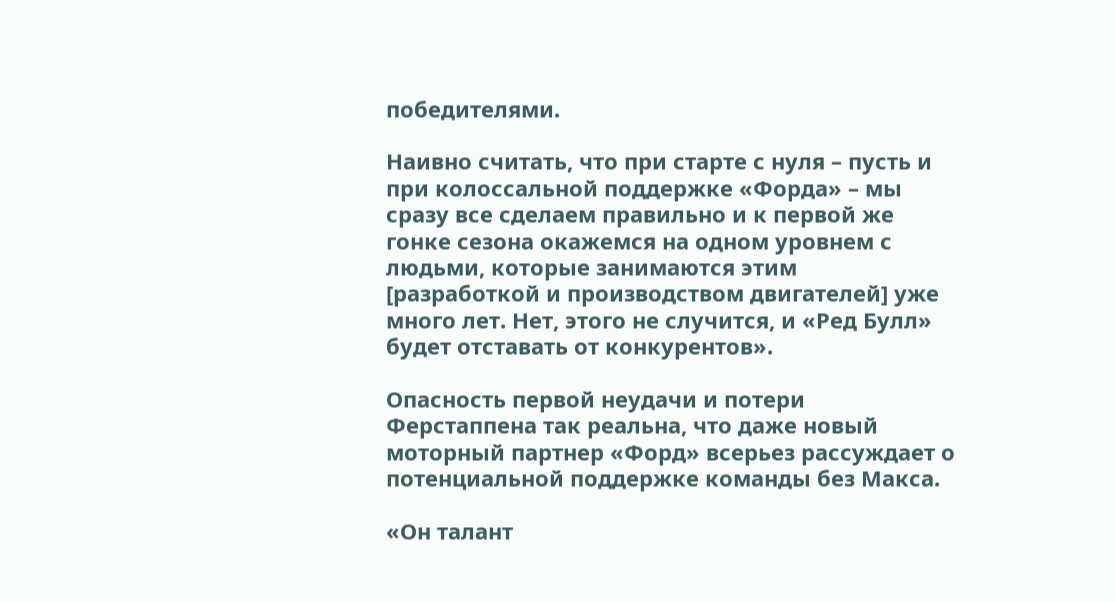победителями.

Наивно считать, что при старте с нуля – пусть и при колоссальной поддержке «Форда» – мы сразу все сделаем правильно и к первой же гонке сезона окажемся на одном уровнем с людьми, которые занимаются этим [разработкой и производством двигателей] уже много лет. Нет, этого не случится, и «Ред Булл» будет отставать от конкурентов».

Опасность первой неудачи и потери Ферстаппена так реальна, что даже новый моторный партнер «Форд» всерьез рассуждает о потенциальной поддержке команды без Макса.

«Он талант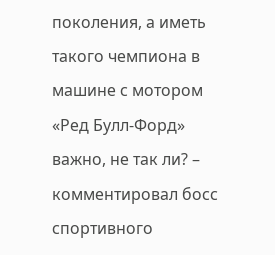поколения, а иметь такого чемпиона в машине с мотором «Ред Булл-Форд» важно, не так ли? – комментировал босс спортивного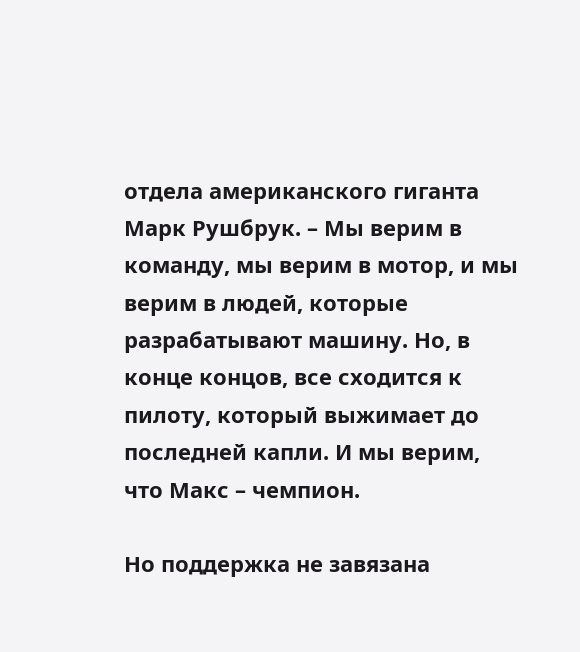отдела американского гиганта Марк Рушбрук. – Мы верим в команду, мы верим в мотор, и мы верим в людей, которые разрабатывают машину. Но, в конце концов, все сходится к пилоту, который выжимает до последней капли. И мы верим, что Макс – чемпион.

Но поддержка не завязана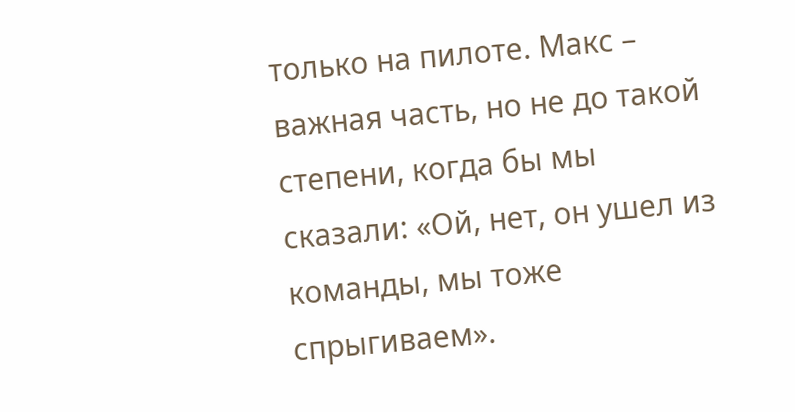только на пилоте. Макс – важная часть, но не до такой степени, когда бы мы сказали: «Ой, нет, он ушел из команды, мы тоже спрыгиваем».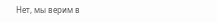Нет, мы верим в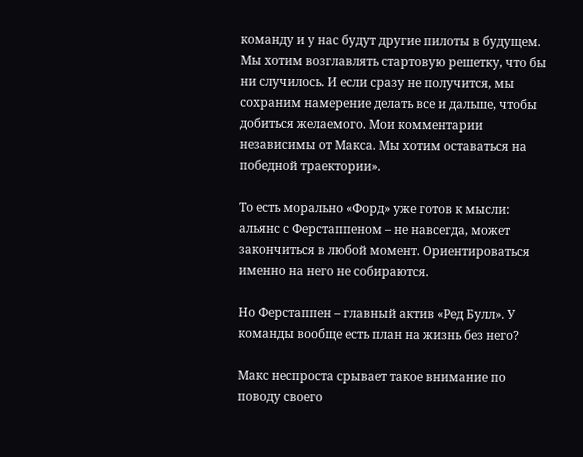команду и у нас будут другие пилоты в будущем. Мы хотим возглавлять стартовую решетку, что бы ни случилось. И если сразу не получится, мы сохраним намерение делать все и дальше, чтобы добиться желаемого. Мои комментарии независимы от Макса. Мы хотим оставаться на победной траектории».

То есть морально «Форд» уже готов к мысли: альянс с Ферстаппеном – не навсегда, может закончиться в любой момент. Ориентироваться именно на него не собираются.

Но Ферстаппен – главный актив «Ред Булл». У команды вообще есть план на жизнь без него?

Макс неспроста срывает такое внимание по поводу своего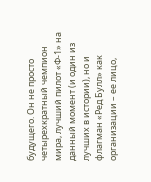будущего. Он не просто четырехкратный чемпион мира, лучший пилот «Ф-1» на данный момент (и один из лучших в истории), но и флагман «Ред Булл» как организации – ее лицо,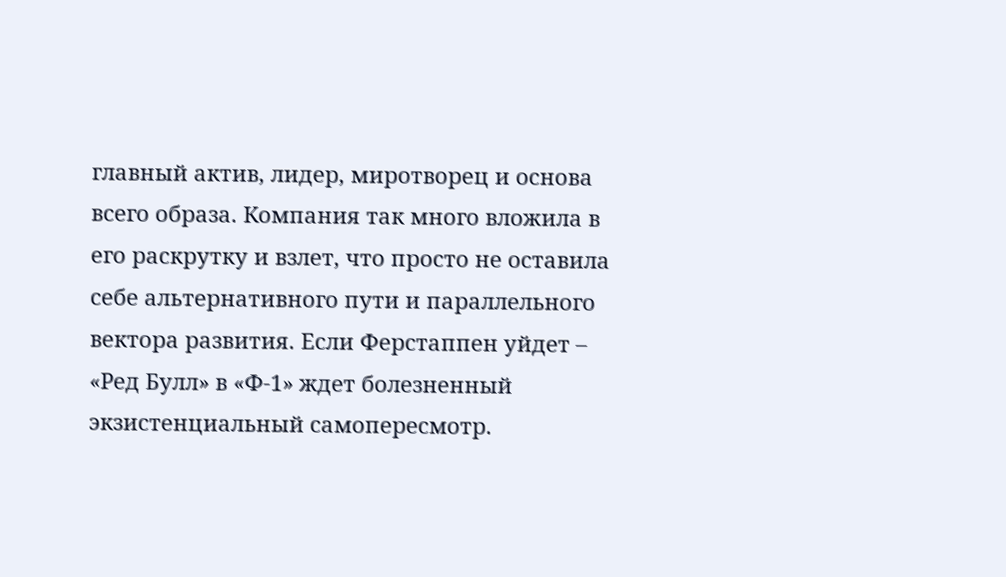главный актив, лидер, миротворец и основа всего образа. Компания так много вложила в его раскрутку и взлет, что просто не оставила себе альтернативного пути и параллельного вектора развития. Если Ферстаппен уйдет – «Ред Булл» в «Ф-1» ждет болезненный экзистенциальный самопересмотр.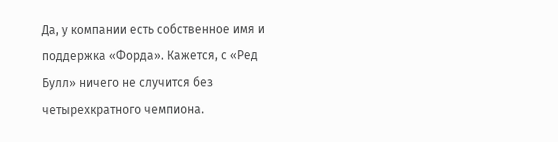Да, у компании есть собственное имя и поддержка «Форда». Кажется, с «Ред Булл» ничего не случится без четырехкратного чемпиона.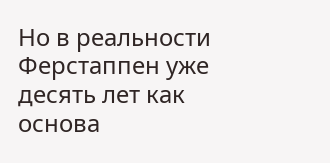Но в реальности Ферстаппен уже десять лет как основа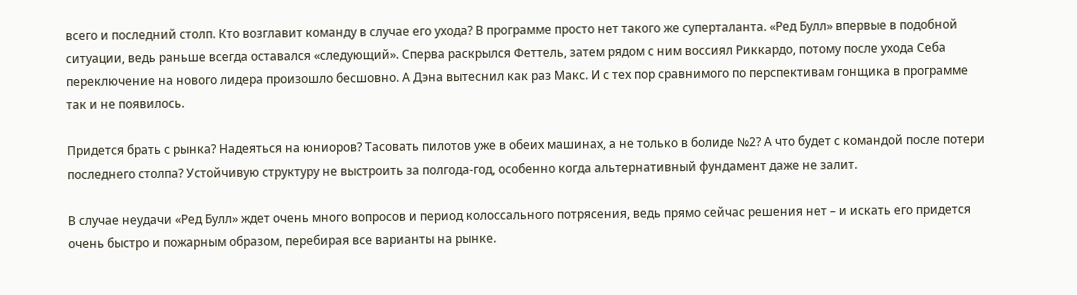всего и последний столп. Кто возглавит команду в случае его ухода? В программе просто нет такого же суперталанта. «Ред Булл» впервые в подобной ситуации, ведь раньше всегда оставался «следующий». Сперва раскрылся Феттель, затем рядом с ним воссиял Риккардо, потому после ухода Себа переключение на нового лидера произошло бесшовно. А Дэна вытеснил как раз Макс. И с тех пор сравнимого по перспективам гонщика в программе так и не появилось.

Придется брать с рынка? Надеяться на юниоров? Тасовать пилотов уже в обеих машинах, а не только в болиде №2? А что будет с командой после потери последнего столпа? Устойчивую структуру не выстроить за полгода-год, особенно когда альтернативный фундамент даже не залит.

В случае неудачи «Ред Булл» ждет очень много вопросов и период колоссального потрясения, ведь прямо сейчас решения нет – и искать его придется очень быстро и пожарным образом, перебирая все варианты на рынке.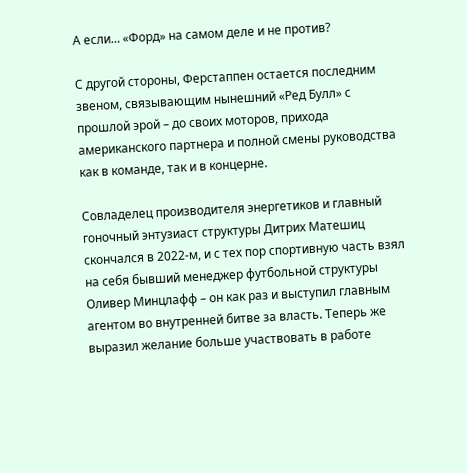А если… «Форд» на самом деле и не против?

С другой стороны, Ферстаппен остается последним звеном, связывающим нынешний «Ред Булл» с прошлой эрой – до своих моторов, прихода американского партнера и полной смены руководства как в команде, так и в концерне.

Совладелец производителя энергетиков и главный гоночный энтузиаст структуры Дитрих Матешиц скончался в 2022-м, и с тех пор спортивную часть взял на себя бывший менеджер футбольной структуры Оливер Минцлафф – он как раз и выступил главным агентом во внутренней битве за власть. Теперь же выразил желание больше участвовать в работе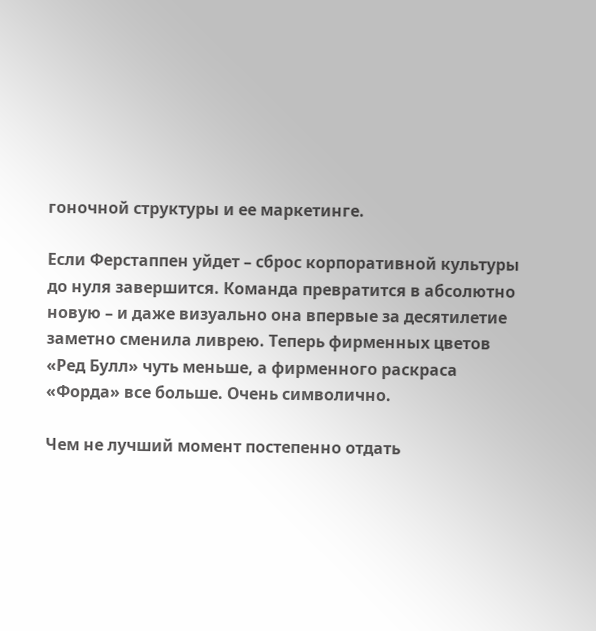гоночной структуры и ее маркетинге.

Если Ферстаппен уйдет – сброс корпоративной культуры до нуля завершится. Команда превратится в абсолютно новую – и даже визуально она впервые за десятилетие заметно сменила ливрею. Теперь фирменных цветов «Ред Булл» чуть меньше, а фирменного раскраса «Форда» все больше. Очень символично.

Чем не лучший момент постепенно отдать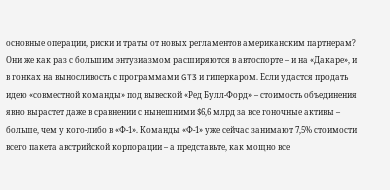основные операции, риски и траты от новых регламентов американским партнерам? Они же как раз с большим энтузиазмом расширяются в автоспорте – и на «Дакаре», и в гонках на выносливость с программами GT3 и гиперкаром. Если удастся продать идею «совместной команды» под вывеской «Ред Булл-Форд» – стоимость объединения явно вырастет даже в сравнении с нынешними $6,6 млрд за все гоночные активы – больше, чем у кого-либо в «Ф-1». Команды «Ф-1» уже сейчас занимают 7,5% стоимости всего пакета австрийской корпорации – а представьте, как мощно все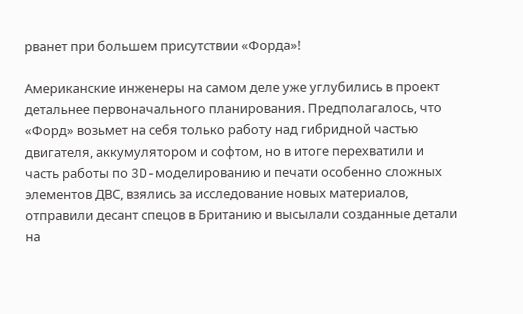рванет при большем присутствии «Форда»!

Американские инженеры на самом деле уже углубились в проект детальнее первоначального планирования. Предполагалось, что «Форд» возьмет на себя только работу над гибридной частью двигателя, аккумулятором и софтом, но в итоге перехватили и часть работы по 3D-моделированию и печати особенно сложных элементов ДВС, взялись за исследование новых материалов, отправили десант спецов в Британию и высылали созданные детали на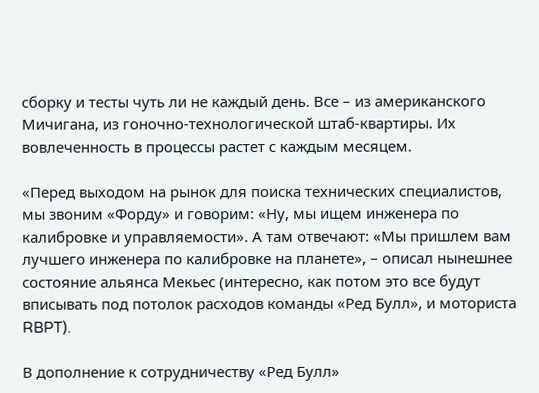сборку и тесты чуть ли не каждый день. Все – из американского Мичигана, из гоночно-технологической штаб-квартиры. Их вовлеченность в процессы растет с каждым месяцем.

«Перед выходом на рынок для поиска технических специалистов, мы звоним «Форду» и говорим: «Ну, мы ищем инженера по калибровке и управляемости». А там отвечают: «Мы пришлем вам лучшего инженера по калибровке на планете», – описал нынешнее состояние альянса Мекьес (интересно, как потом это все будут вписывать под потолок расходов команды «Ред Булл», и моториста RBPT).

В дополнение к сотрудничеству «Ред Булл»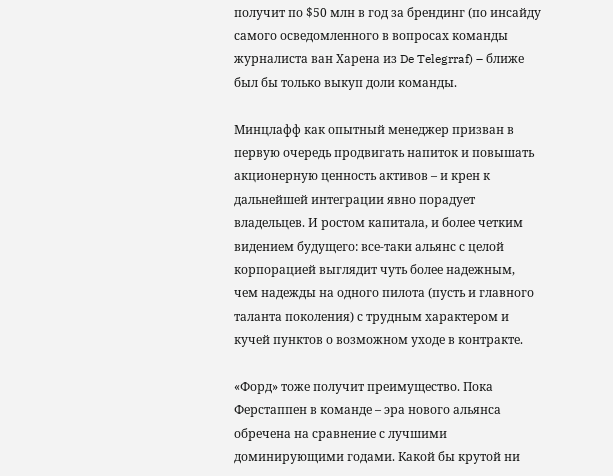получит по $50 млн в год за брендинг (по инсайду самого осведомленного в вопросах команды журналиста ван Харена из De Telegrraf) – ближе был бы только выкуп доли команды.

Минцлафф как опытный менеджер призван в первую очередь продвигать напиток и повышать акционерную ценность активов – и крен к дальнейшей интеграции явно порадует владельцев. И ростом капитала, и более четким видением будущего: все-таки альянс с целой корпорацией выглядит чуть более надежным, чем надежды на одного пилота (пусть и главного таланта поколения) с трудным характером и кучей пунктов о возможном уходе в контракте.

«Форд» тоже получит преимущество. Пока Ферстаппен в команде – эра нового альянса обречена на сравнение с лучшими доминирующими годами. Какой бы крутой ни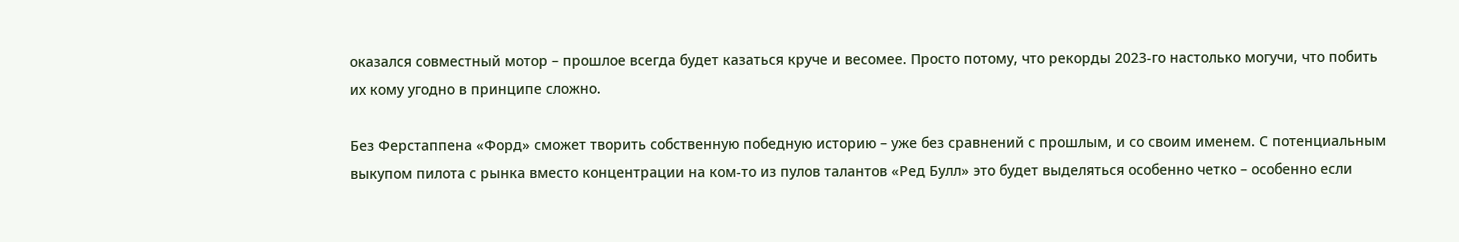оказался совместный мотор – прошлое всегда будет казаться круче и весомее. Просто потому, что рекорды 2023-го настолько могучи, что побить их кому угодно в принципе сложно.

Без Ферстаппена «Форд» сможет творить собственную победную историю – уже без сравнений с прошлым, и со своим именем. С потенциальным выкупом пилота с рынка вместо концентрации на ком-то из пулов талантов «Ред Булл» это будет выделяться особенно четко – особенно если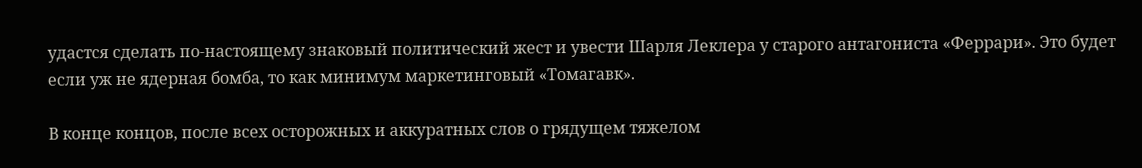удастся сделать по-настоящему знаковый политический жест и увести Шарля Леклера у старого антагониста «Феррари». Это будет если уж не ядерная бомба, то как минимум маркетинговый «Томагавк».

В конце концов, после всех осторожных и аккуратных слов о грядущем тяжелом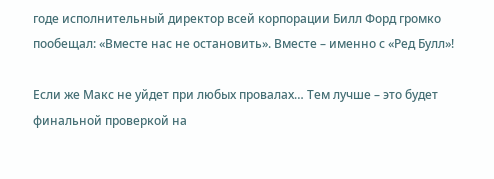годе исполнительный директор всей корпорации Билл Форд громко пообещал: «Вместе нас не остановить». Вместе – именно с «Ред Булл»!

Если же Макс не уйдет при любых провалах… Тем лучше – это будет финальной проверкой на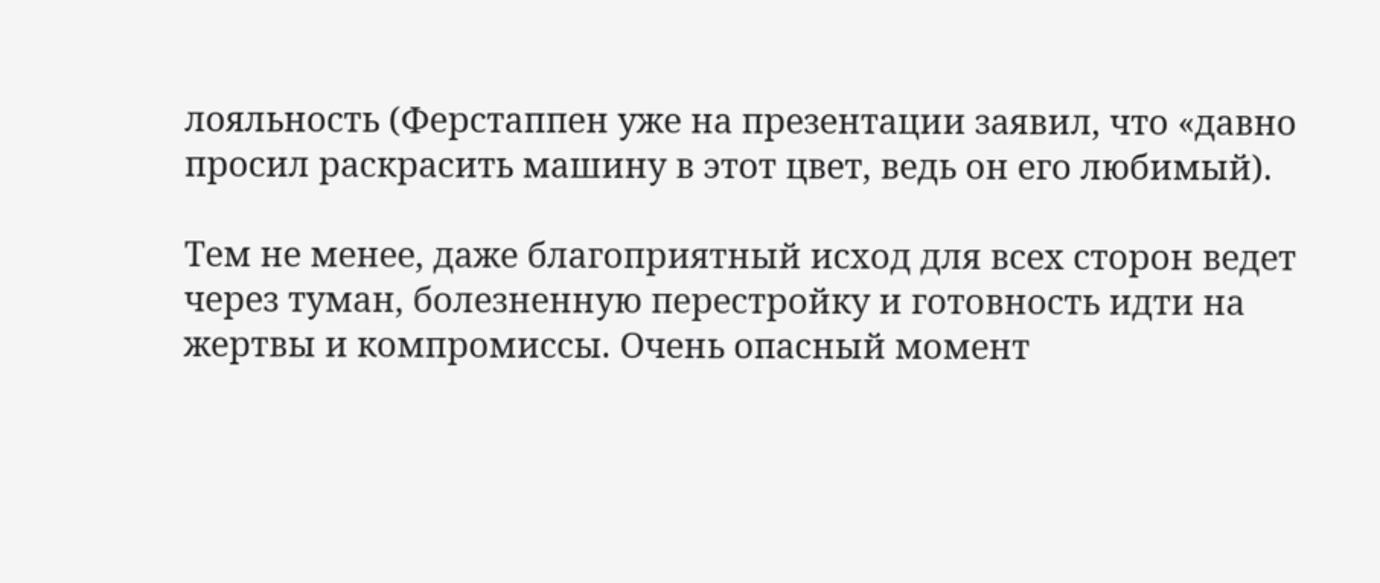лояльность (Ферстаппен уже на презентации заявил, что «давно просил раскрасить машину в этот цвет, ведь он его любимый).

Тем не менее, даже благоприятный исход для всех сторон ведет через туман, болезненную перестройку и готовность идти на жертвы и компромиссы. Очень опасный момент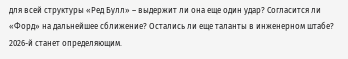для всей структуры «Ред Булл» – выдержит ли она еще один удар? Согласится ли «Форд» на дальнейшее сближение? Остались ли еще таланты в инженерном штабе? 2026-й станет определяющим.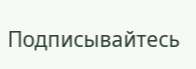Подписывайтесь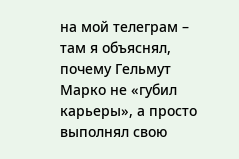на мой телеграм – там я объяснял, почему Гельмут Марко не «губил карьеры», а просто выполнял свою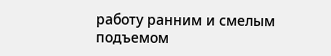работу ранним и смелым подъемом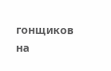гонщиков на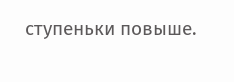ступеньки повыше.